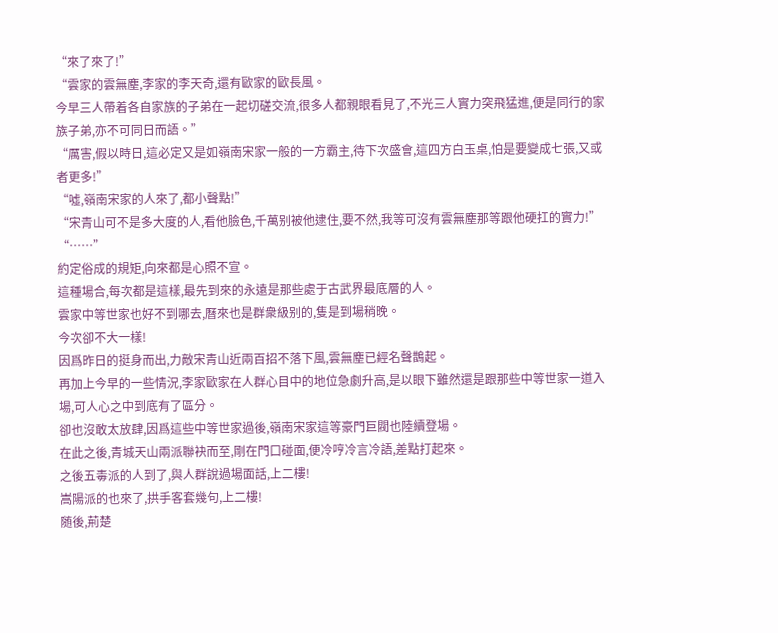“來了來了!”
“雲家的雲無塵,李家的李天奇,還有歐家的歐長風。
今早三人帶着各自家族的子弟在一起切磋交流,很多人都親眼看見了,不光三人實力突飛猛進,便是同行的家族子弟,亦不可同日而語。”
“厲害,假以時日,這必定又是如嶺南宋家一般的一方霸主,待下次盛會,這四方白玉桌,怕是要變成七張,又或者更多!”
“噓,嶺南宋家的人來了,都小聲點!”
“宋青山可不是多大度的人,看他臉色,千萬别被他逮住,要不然,我等可沒有雲無塵那等跟他硬扛的實力!”
“……”
約定俗成的規矩,向來都是心照不宣。
這種場合,每次都是這樣,最先到來的永遠是那些處于古武界最底層的人。
雲家中等世家也好不到哪去,曆來也是群衆級别的,隻是到場稍晚。
今次卻不大一樣!
因爲昨日的挺身而出,力敵宋青山近兩百招不落下風,雲無塵已經名聲鵲起。
再加上今早的一些情況,李家歐家在人群心目中的地位急劇升高,是以眼下雖然還是跟那些中等世家一道入場,可人心之中到底有了區分。
卻也沒敢太放肆,因爲這些中等世家過後,嶺南宋家這等豪門巨閥也陸續登場。
在此之後,青城天山兩派聯袂而至,剛在門口碰面,便冷哼冷言冷語,差點打起來。
之後五毒派的人到了,與人群說過場面話,上二樓!
嵩陽派的也來了,拱手客套幾句,上二樓!
随後,荊楚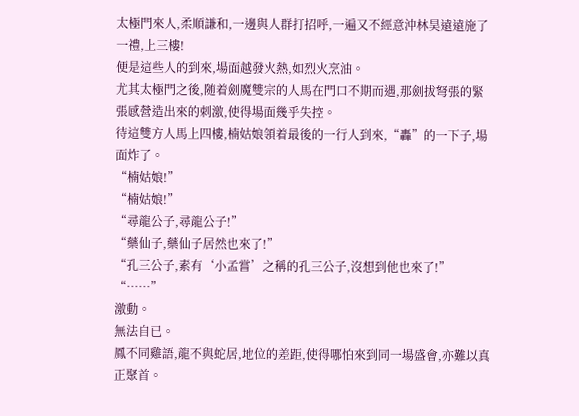太極門來人,柔順謙和,一邊與人群打招呼,一遍又不經意沖林昊遠遠施了一禮,上三樓!
便是這些人的到來,場面越發火熱,如烈火烹油。
尤其太極門之後,随着劍魔雙宗的人馬在門口不期而遇,那劍拔弩張的緊張感營造出來的刺激,使得場面幾乎失控。
待這雙方人馬上四樓,楠姑娘領着最後的一行人到來,“轟”的一下子,場面炸了。
“楠姑娘!”
“楠姑娘!”
“尋龍公子,尋龍公子!”
“藥仙子,藥仙子居然也來了!”
“孔三公子,素有‘小孟嘗’之稱的孔三公子,沒想到他也來了!”
“……”
激動。
無法自已。
鳳不同雞語,龍不與蛇居,地位的差距,使得哪怕來到同一場盛會,亦難以真正聚首。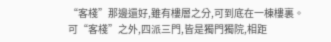“客棧”那邊還好,雖有樓層之分,可到底在一棟樓裏。
可“客棧”之外,四派三門,皆是獨門獨院,相距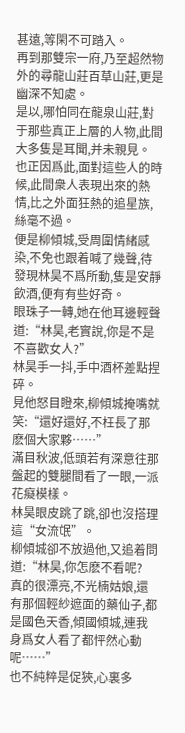甚遠,等閑不可踏入。
再到那雙宗一府,乃至超然物外的尋龍山莊百草山莊,更是幽深不知處。
是以,哪怕同在龍泉山莊,對于那些真正上層的人物,此間大多隻是耳聞,并未親見。
也正因爲此,面對這些人的時候,此間衆人表現出來的熱情,比之外面狂熱的追星族,絲毫不過。
便是柳傾城,受周圍情緒感染,不免也跟着喊了幾聲,待發現林昊不爲所動,隻是安靜飲酒,便有有些好奇。
眼珠子一轉,她在他耳邊輕聲道:“林昊,老實說,你是不是不喜歡女人?”
林昊手一抖,手中酒杯差點捏碎。
見他怒目瞪來,柳傾城掩嘴就笑:“還好還好,不枉長了那麽個大家夥……”
滿目秋波,低頭若有深意往那盤起的雙腿間看了一眼,一派花癡模樣。
林昊眼皮跳了跳,卻也沒搭理這“女流氓”。
柳傾城卻不放過他,又追着問道:“林昊,你怎麽不看呢?
真的很漂亮,不光楠姑娘,還有那個輕紗遮面的藥仙子,都是國色天香,傾國傾城,連我身爲女人看了都怦然心動呢……”
也不純粹是促狹,心裏多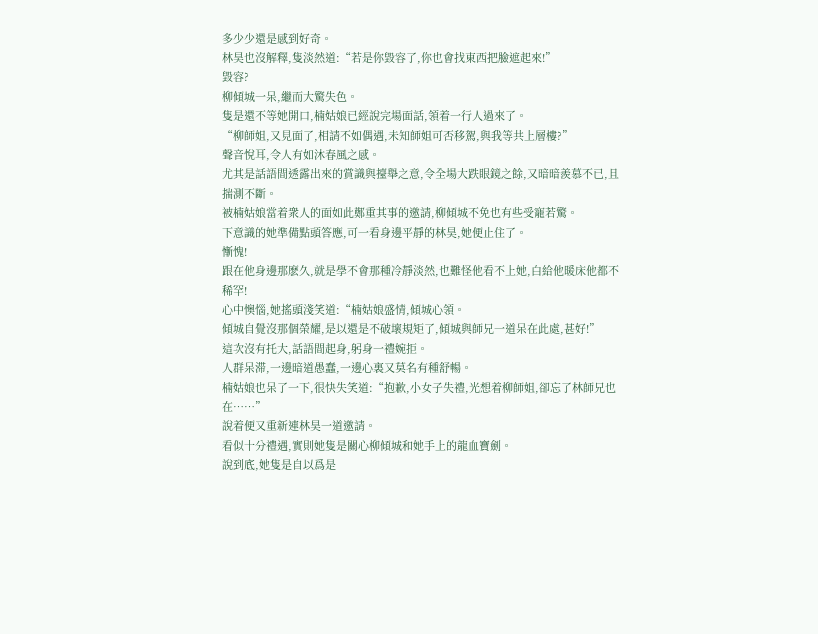多少少還是感到好奇。
林昊也沒解釋,隻淡然道:“若是你毀容了,你也會找東西把臉遮起來!”
毀容?
柳傾城一呆,繼而大驚失色。
隻是還不等她開口,楠姑娘已經說完場面話,領着一行人過來了。
“柳師姐,又見面了,相請不如偶遇,未知師姐可否移駕,與我等共上層樓?”
聲音悅耳,令人有如沐春風之感。
尤其是話語間透露出來的賞識與擡舉之意,令全場大跌眼鏡之餘,又暗暗羨慕不已,且揣測不斷。
被楠姑娘當着衆人的面如此鄭重其事的邀請,柳傾城不免也有些受寵若驚。
下意識的她準備點頭答應,可一看身邊平靜的林昊,她便止住了。
慚愧!
跟在他身邊那麽久,就是學不會那種冷靜淡然,也難怪他看不上她,白給他暖床他都不稀罕!
心中懊惱,她搖頭淺笑道:“楠姑娘盛情,傾城心領。
傾城自覺沒那個榮耀,是以還是不破壞規矩了,傾城與師兄一道呆在此處,甚好!”
這次沒有托大,話語間起身,躬身一禮婉拒。
人群呆滞,一邊暗道愚蠢,一邊心裏又莫名有種舒暢。
楠姑娘也呆了一下,很快失笑道:“抱歉,小女子失禮,光想着柳師姐,卻忘了林師兄也在……”
說着便又重新連林昊一道邀請。
看似十分禮遇,實則她隻是關心柳傾城和她手上的龍血寶劍。
說到底,她隻是自以爲是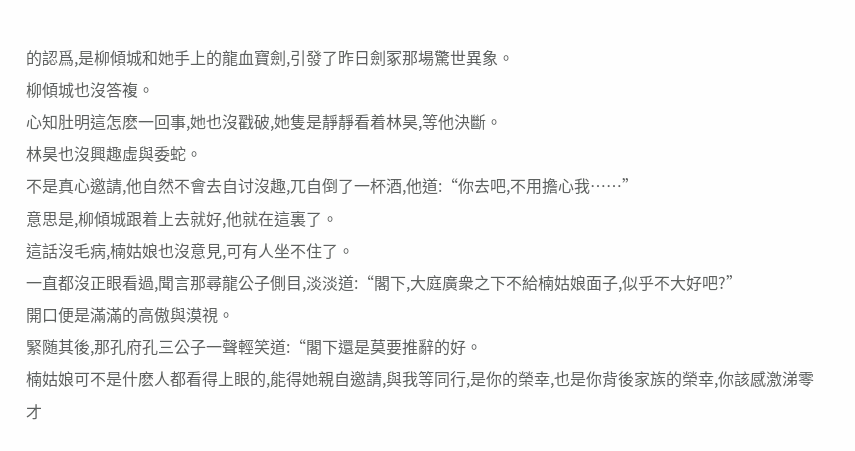的認爲,是柳傾城和她手上的龍血寶劍,引發了昨日劍冢那場驚世異象。
柳傾城也沒答複。
心知肚明這怎麽一回事,她也沒戳破,她隻是靜靜看着林昊,等他決斷。
林昊也沒興趣虛與委蛇。
不是真心邀請,他自然不會去自讨沒趣,兀自倒了一杯酒,他道:“你去吧,不用擔心我……”
意思是,柳傾城跟着上去就好,他就在這裏了。
這話沒毛病,楠姑娘也沒意見,可有人坐不住了。
一直都沒正眼看過,聞言那尋龍公子側目,淡淡道:“閣下,大庭廣衆之下不給楠姑娘面子,似乎不大好吧?”
開口便是滿滿的高傲與漠視。
緊随其後,那孔府孔三公子一聲輕笑道:“閣下還是莫要推辭的好。
楠姑娘可不是什麽人都看得上眼的,能得她親自邀請,與我等同行,是你的榮幸,也是你背後家族的榮幸,你該感激涕零才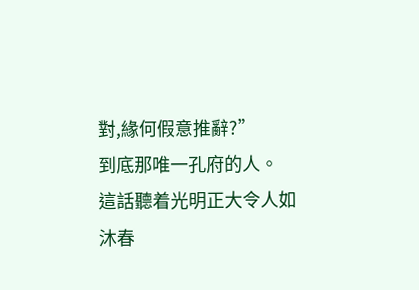對,緣何假意推辭?”
到底那唯一孔府的人。
這話聽着光明正大令人如沐春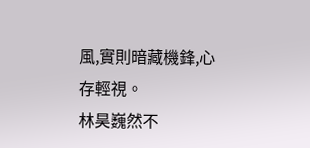風,實則暗藏機鋒,心存輕視。
林昊巍然不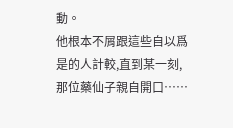動。
他根本不屑跟這些自以爲是的人計較,直到某一刻,那位藥仙子親自開口……